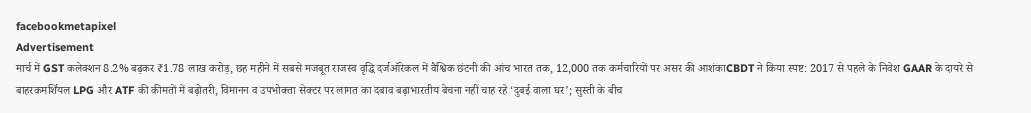facebookmetapixel
Advertisement
मार्च में GST कलेक्शन 8.2% बढ़कर ₹1.78 लाख करोड़, छह महीने में सबसे मजबूत राजस्व वृद्धि दर्जऑरेकल में वैश्विक छंटनी की आंच भारत तक, 12,000 तक कर्मचारियों पर असर की आशंकाCBDT ने किया स्पष्ट: 2017 से पहले के निवेश GAAR के दायरे से बाहरकमर्शियल LPG और ATF की कीमतों में बढ़ोतरी, विमानन व उपभोक्ता सेक्टर पर लागत का दबाव बढ़ाभारतीय बेचना नहीं चाह रहे ‘दुबई वाला घर’; सुस्ती के बीच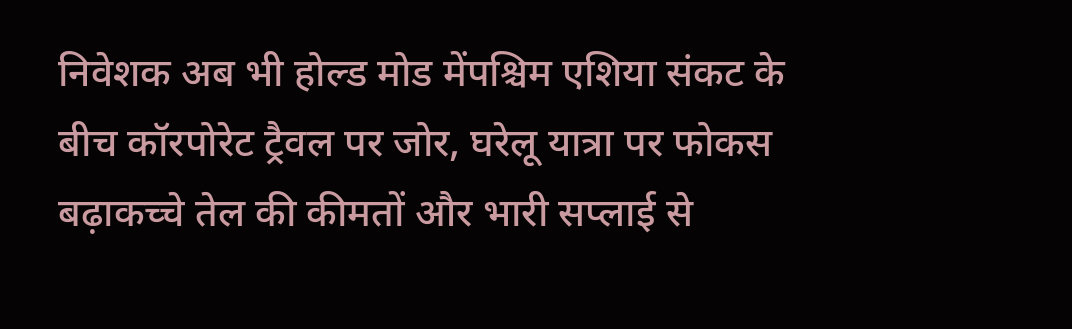निवेशक अब भी होल्ड मोड मेंपश्चिम एशिया संकट के बीच कॉरपोरेट ट्रैवल पर जोर, घरेलू यात्रा पर फोकस बढ़ाकच्चे तेल की कीमतों और भारी सप्लाई से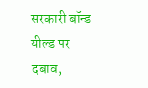सरकारी बॉन्ड यील्ड पर दबाव,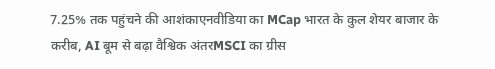7.25% तक पहुंचने की आशंकाएनवीडिया का MCap भारत के कुल शेयर बाजार के करीब, AI बूम से बढ़ा वैश्विक अंतरMSCI का ग्रीस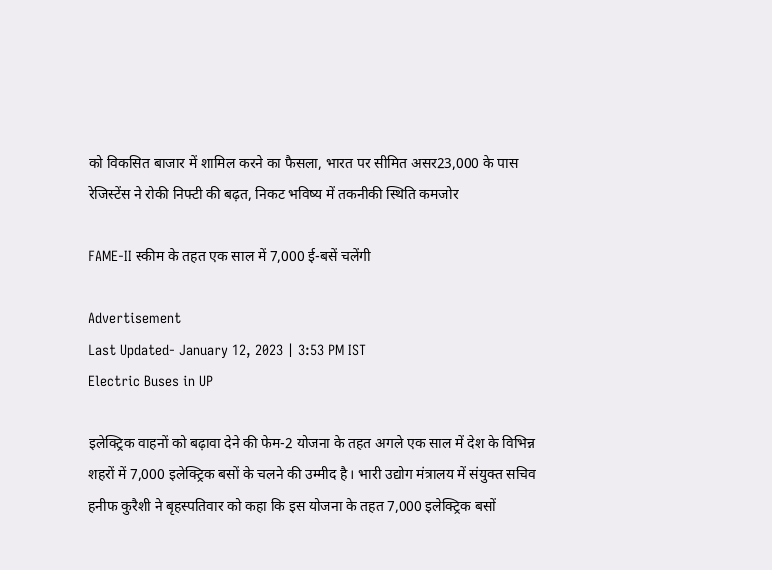को विकसित बाजार में शामिल करने का फैसला, भारत पर सीमित असर23,000 के पास रेजिस्टेंस ने रोकी निफ्टी की बढ़त, निकट भविष्य में तकनीकी स्थिति कमजोर

FAME-II स्कीम के तहत एक साल में 7,000 ई-बसें चलेंगी

Advertisement
Last Updated- January 12, 2023 | 3:53 PM IST
Electric Buses in UP

इलेक्ट्रिक वाहनों को बढ़ावा देने की फेम-2 योजना के तहत अगले एक साल में देश के विभिन्न शहरों में 7,000 इलेक्ट्रिक बसों के चलने की उम्मीद है। भारी उद्योग मंत्रालय में संयुक्त सचिव हनीफ कुरैशी ने बृहस्पतिवार को कहा कि इस योजना के तहत 7,000 इलेक्ट्रिक बसों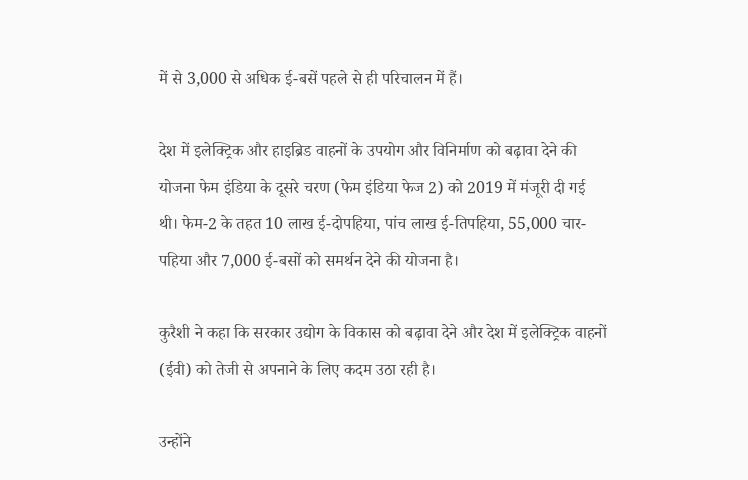में से 3,000 से अधिक ई-बसें पहले से ही परिचालन में हैं।

देश में इलेक्ट्रिक और हाइब्रिड वाहनों के उपयोग और विनिर्माण को बढ़ावा देने की योजना फेम इंडिया के दूसरे चरण (फेम इंडिया फेज 2) को 2019 में मंजूरी दी गई थी। फेम-2 के तहत 10 लाख ई-दोपहिया, पांच लाख ई-तिपहिया, 55,000 चार-पहिया और 7,000 ई-बसों को समर्थन देने की योजना है।

कुरैशी ने कहा कि सरकार उद्योग के विकास को बढ़ावा देने और देश में इलेक्ट्रिक वाहनों (ईवी) को तेजी से अपनाने के लिए कदम उठा रही है।

उन्होंने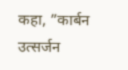कहा, ”कार्बन उत्सर्जन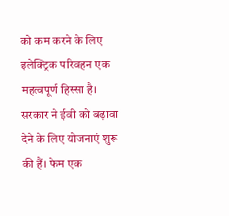को कम करने के लिए इलेक्ट्रिक परिवहन एक महत्वपूर्ण हिस्सा है। सरकार ने ईवी को बढ़ावा देने के लिए योजनाएं शुरू की हैं। फेम एक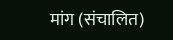मांग (संचालित)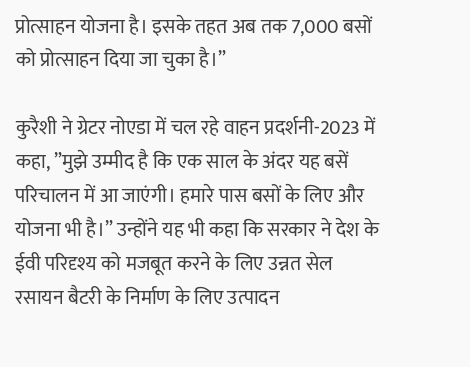प्रोत्साहन योजना है। इसके तहत अब तक 7,000 बसों को प्रोत्साहन दिया जा चुका है।”

कुरैशी ने ग्रेटर नोएडा में चल रहे वाहन प्रदर्शनी-2023 में कहा, ”मुझे उम्मीद है कि एक साल के अंदर यह बसें परिचालन में आ जाएंगी। हमारे पास बसों के लिए और योजना भी है।” उन्होंने यह भी कहा कि सरकार ने देश के ईवी परिदृश्य को मजबूत करने के लिए उन्नत सेल रसायन बैटरी के निर्माण के लिए उत्पादन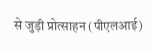से जुड़ी प्रोत्साहन (पीएलआई)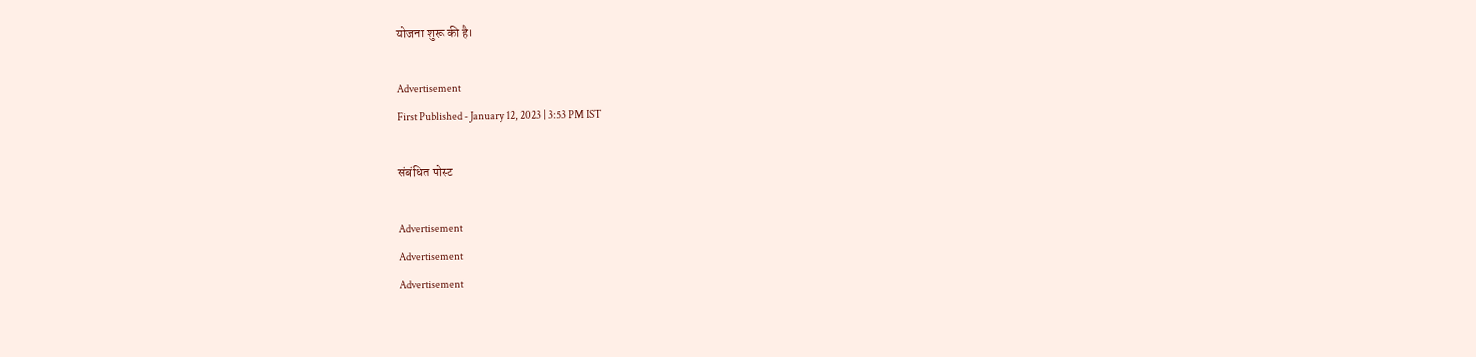योजना शुरू की है।

Advertisement
First Published - January 12, 2023 | 3:53 PM IST

संबंधित पोस्ट

Advertisement
Advertisement
Advertisement